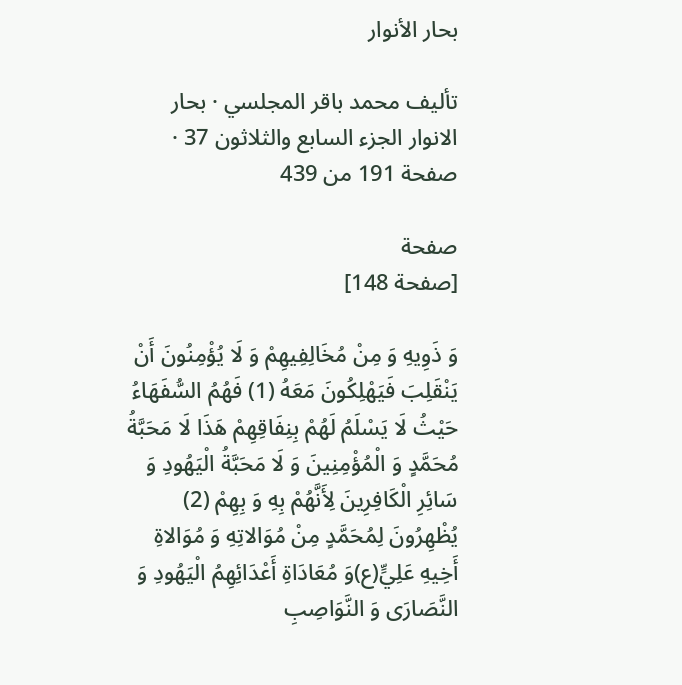بحار الأنوار

تأليف محمد باقر المجلسي · بحار الانوار الجزء السابع والثلاثون 37 · صفحة 191 من 439

صفحة
[صفحة 148]

وَ ذَوِيهِ وَ مِنْ مُخَالِفِيهِمْ وَ لَا يُؤْمِنُونَ أَنْ يَنْقَلِبَ فَيَهْلِكُونَ مَعَهُ (1) فَهُمُ السُّفَهَاءُ حَيْثُ لَا يَسْلَمُ لَهُمْ بِنِفَاقِهِمْ هَذَا لَا مَحَبَّةُ مُحَمَّدٍ وَ الْمُؤْمِنِينَ وَ لَا مَحَبَّةُ الْيَهُودِ وَ سَائِرِ الْكَافِرِينَ لِأَنَّهُمْ بِهِ وَ بِهِمْ (2) يُظْهِرُونَ لِمُحَمَّدٍ مِنْ مُوَالاتِهِ وَ مُوَالاةِ أَخِيهِ عَلِيٍّ(ع)وَ مُعَادَاةِ أَعْدَائِهِمُ الْيَهُودِ وَ النَّصَارَى وَ النَّوَاصِبِ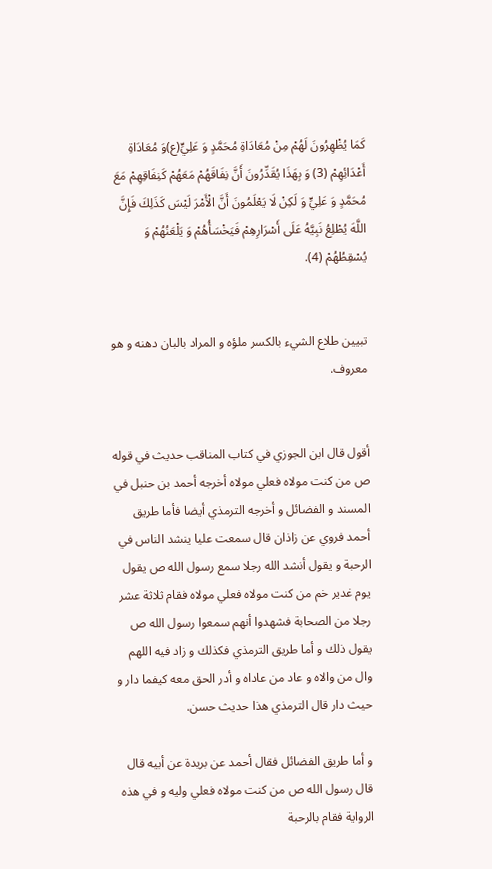كَمَا يُظْهِرُونَ لَهُمْ مِنْ مُعَادَاةِ مُحَمَّدٍ وَ عَلِيٍّ(ع)وَ مُعَادَاةِ أَعْدَائِهِمْ (3) وَ بِهَذَا يُقَدِّرُونَ أَنَّ نِفَاقَهُمْ مَعَهُمْ كَنِفَاقِهِمْ مَعَ مُحَمَّدٍ وَ عَلِيٍّ وَ لَكِنْ لَا يَعْلَمُونَ أَنَّ الْأَمْرَ لَيْسَ كَذَلِكَ فَإِنَّ اللَّهَ يُطْلِعُ نَبِيَّهُ عَلَى أَسْرَارِهِمْ فَيَخْسَأُهُمْ وَ يَلْعَنُهُمْ وَ يُسْقِطُهُمْ (4).


تبيين طلاع الشيء بالكسر ملؤه و المراد بالبان دهنه و هو معروف.


أقول قال ابن الجوزي في كتاب المناقب حديث في قوله ص من كنت مولاه فعلي مولاه أخرجه أحمد بن حنبل في المسند و الفضائل و أخرجه الترمذي أيضا فأما طريق أحمد فروي عن زاذان قال سمعت عليا ينشد الناس في الرحبة و يقول أنشد الله رجلا سمع رسول الله ص يقول يوم غدير خم من كنت مولاه فعلي مولاه فقام ثلاثة عشر رجلا من الصحابة فشهدوا أنهم سمعوا رسول الله ص يقول ذلك و أما طريق الترمذي فكذلك و زاد فيه اللهم وال من والاه و عاد من عاداه و أدر الحق معه كيفما دار و حيث دار قال الترمذي هذا حديث حسن.

و أما طريق الفضائل فقال أحمد عن بريدة عن أبيه قال قال رسول الله ص من كنت مولاه فعلي وليه و في هذه الرواية فقام بالرحبة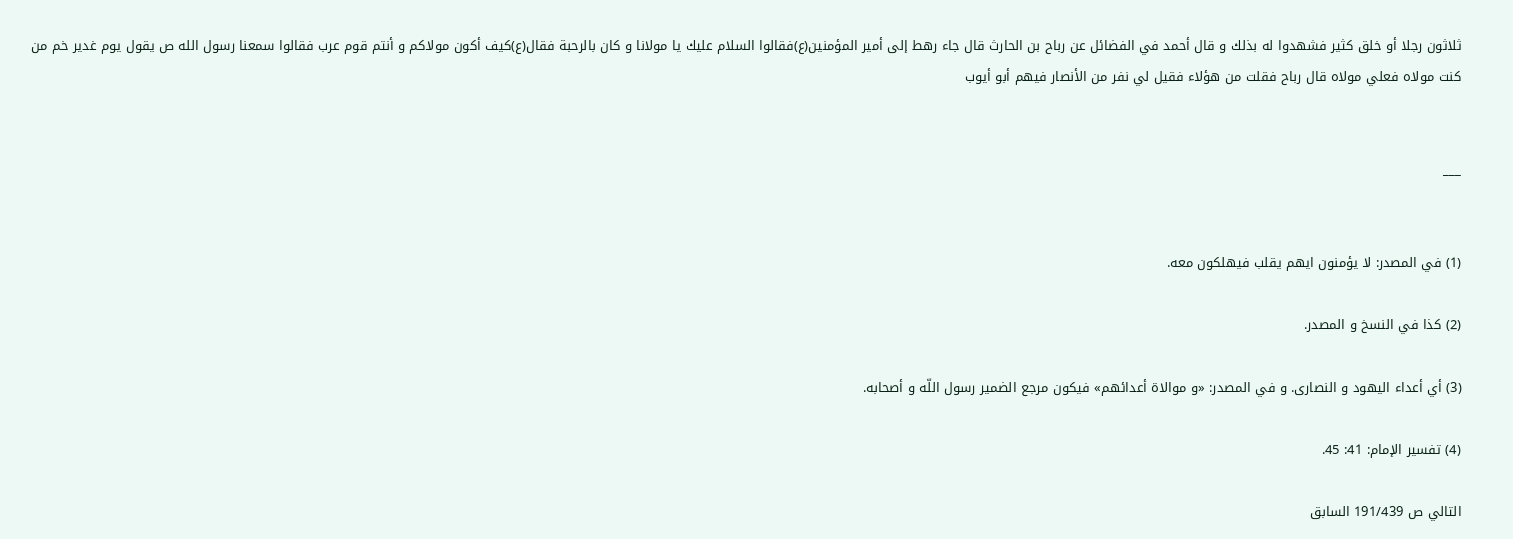ثلاثون رجلا أو خلق كثير فشهدوا له بذلك و قال أحمد في الفضائل عن رباح بن الحارث قال جاء رهط إلى أمير المؤمنين(ع)فقالوا السلام عليك يا مولانا و كان بالرحبة فقال(ع)كيف أكون مولاكم و أنتم قوم عرب فقالوا سمعنا رسول الله ص يقول يوم غدير خم من كنت مولاه فعلي مولاه قال رباح فقلت من هؤلاء فقيل لي نفر من الأنصار فيهم أبو أيوب


___


(1) في المصدر: لا يؤمنون ايهم يقلب فيهلكون معه.

(2) كذا في النسخ و المصدر.

(3) أي أعداء اليهود و النصارى. و في المصدر: «و موالاة أعدائهم» فيكون مرجع الضمير رسول اللّه و أصحابه.

(4) تفسير الإمام: 41: 45.

التالي ص 191/439 السابق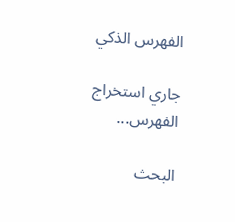الفهرس الذكي

جاري استخراج الفهرس...

البحث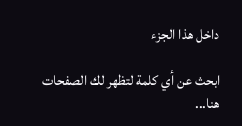داخل هذا الجزء

ابحث عن أي كلمة لتظهر لك الصفحات هنا...